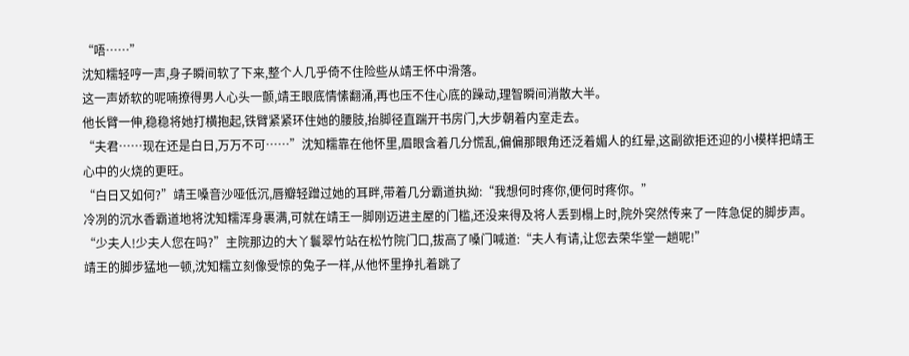“唔……”
沈知糯轻哼一声,身子瞬间软了下来,整个人几乎倚不住险些从靖王怀中滑落。
这一声娇软的呢喃撩得男人心头一颤,靖王眼底情愫翻涌,再也压不住心底的躁动,理智瞬间消散大半。
他长臂一伸,稳稳将她打横抱起,铁臂紧紧环住她的腰肢,抬脚径直踹开书房门,大步朝着内室走去。
“夫君……现在还是白日,万万不可……”沈知糯靠在他怀里,眉眼含着几分慌乱,偏偏那眼角还泛着媚人的红晕,这副欲拒还迎的小模样把靖王心中的火烧的更旺。
“白日又如何?”靖王嗓音沙哑低沉,唇瓣轻蹭过她的耳畔,带着几分霸道执拗:“我想何时疼你,便何时疼你。”
冷冽的沉水香霸道地将沈知糯浑身裹满,可就在靖王一脚刚迈进主屋的门槛,还没来得及将人丢到榻上时,院外突然传来了一阵急促的脚步声。
“少夫人!少夫人您在吗?”主院那边的大丫鬟翠竹站在松竹院门口,拔高了嗓门喊道:“夫人有请,让您去荣华堂一趟呢!”
靖王的脚步猛地一顿,沈知糯立刻像受惊的兔子一样,从他怀里挣扎着跳了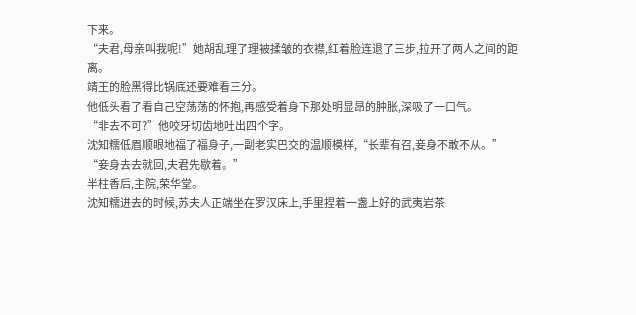下来。
“夫君,母亲叫我呢!”她胡乱理了理被揉皱的衣襟,红着脸连退了三步,拉开了两人之间的距离。
靖王的脸黑得比锅底还要难看三分。
他低头看了看自己空荡荡的怀抱,再感受着身下那处明显昂的肿胀,深吸了一口气。
“非去不可?”他咬牙切齿地吐出四个字。
沈知糯低眉顺眼地福了福身子,一副老实巴交的温顺模样,“长辈有召,妾身不敢不从。”
“妾身去去就回,夫君先歇着。”
半柱香后,主院,荣华堂。
沈知糯进去的时候,苏夫人正端坐在罗汉床上,手里捏着一盏上好的武夷岩茶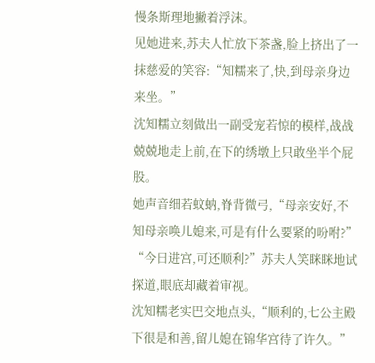慢条斯理地撇着浮沫。
见她进来,苏夫人忙放下茶盏,脸上挤出了一抹慈爱的笑容:“知糯来了,快,到母亲身边来坐。”
沈知糯立刻做出一副受宠若惊的模样,战战兢兢地走上前,在下的绣墩上只敢坐半个屁股。
她声音细若蚊蚋,脊背微弓,“母亲安好,不知母亲唤儿媳来,可是有什么要紧的吩咐?”
“今日进宫,可还顺利?”苏夫人笑眯眯地试探道,眼底却藏着审视。
沈知糯老实巴交地点头,“顺利的,七公主殿下很是和善,留儿媳在锦华宫待了许久。”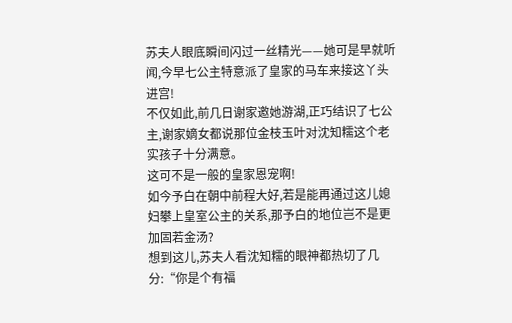苏夫人眼底瞬间闪过一丝精光——她可是早就听闻,今早七公主特意派了皇家的马车来接这丫头进宫!
不仅如此,前几日谢家邀她游湖,正巧结识了七公主,谢家嫡女都说那位金枝玉叶对沈知糯这个老实孩子十分满意。
这可不是一般的皇家恩宠啊!
如今予白在朝中前程大好,若是能再通过这儿媳妇攀上皇室公主的关系,那予白的地位岂不是更加固若金汤?
想到这儿,苏夫人看沈知糯的眼神都热切了几分:“你是个有福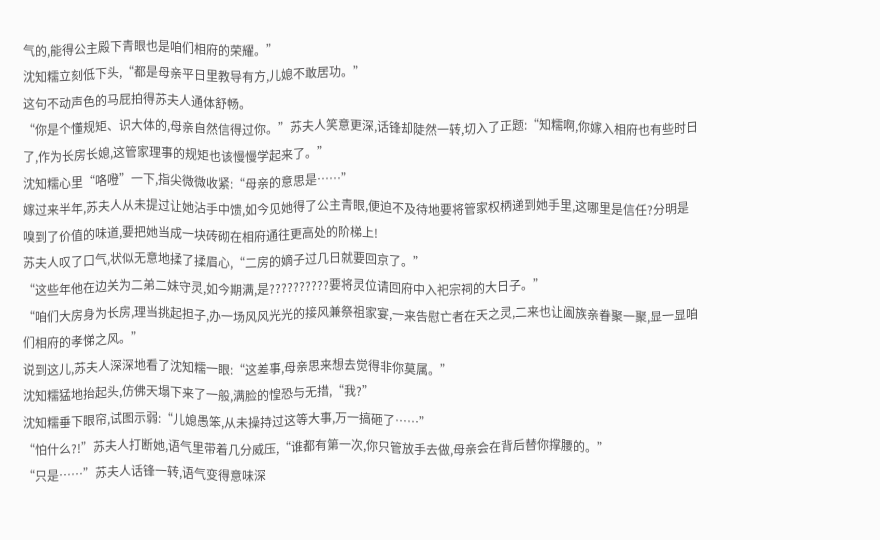气的,能得公主殿下青眼也是咱们相府的荣耀。”
沈知糯立刻低下头,“都是母亲平日里教导有方,儿媳不敢居功。”
这句不动声色的马屁拍得苏夫人通体舒畅。
“你是个懂规矩、识大体的,母亲自然信得过你。”苏夫人笑意更深,话锋却陡然一转,切入了正题:“知糯啊,你嫁入相府也有些时日了,作为长房长媳,这管家理事的规矩也该慢慢学起来了。”
沈知糯心里“咯噔”一下,指尖微微收紧:“母亲的意思是……”
嫁过来半年,苏夫人从未提过让她沾手中馈,如今见她得了公主青眼,便迫不及待地要将管家权柄递到她手里,这哪里是信任?分明是嗅到了价值的味道,要把她当成一块砖砌在相府通往更高处的阶梯上!
苏夫人叹了口气,状似无意地揉了揉眉心,“二房的嫡子过几日就要回京了。”
“这些年他在边关为二弟二妹守灵,如今期满,是??????????要将灵位请回府中入祀宗祠的大日子。”
“咱们大房身为长房,理当挑起担子,办一场风风光光的接风兼祭祖家宴,一来告慰亡者在天之灵,二来也让阖族亲眷聚一聚,显一显咱们相府的孝悌之风。”
说到这儿,苏夫人深深地看了沈知糯一眼:“这差事,母亲思来想去觉得非你莫属。”
沈知糯猛地抬起头,仿佛天塌下来了一般,满脸的惶恐与无措,“我?”
沈知糯垂下眼帘,试图示弱:“儿媳愚笨,从未操持过这等大事,万一搞砸了……”
“怕什么?!”苏夫人打断她,语气里带着几分威压,“谁都有第一次,你只管放手去做,母亲会在背后替你撑腰的。”
“只是……”苏夫人话锋一转,语气变得意味深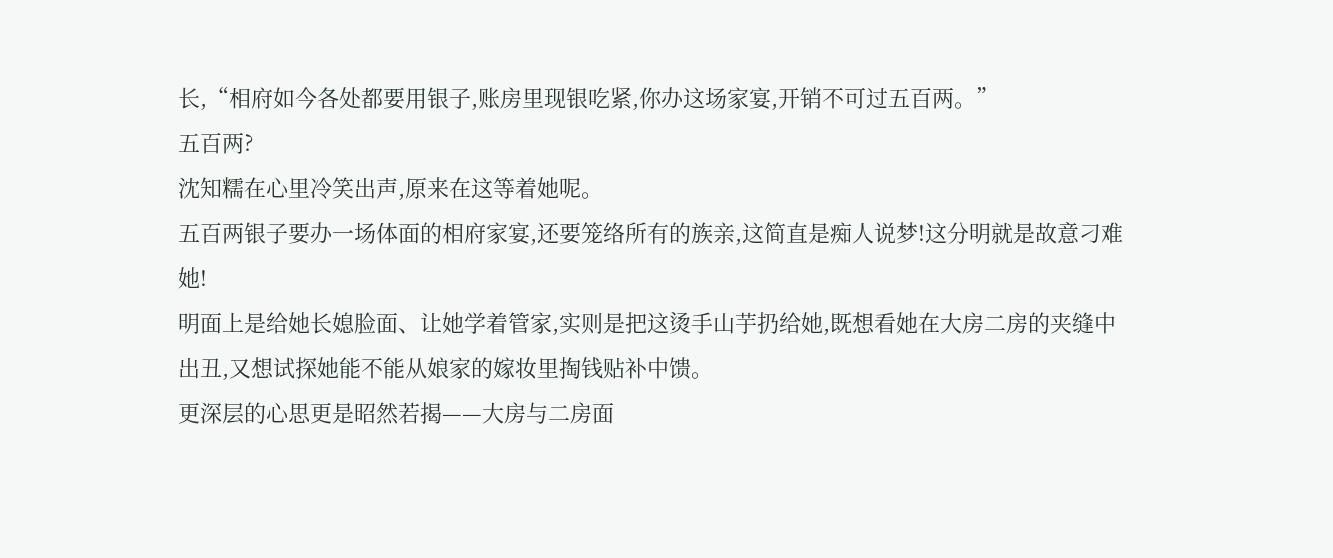长,“相府如今各处都要用银子,账房里现银吃紧,你办这场家宴,开销不可过五百两。”
五百两?
沈知糯在心里冷笑出声,原来在这等着她呢。
五百两银子要办一场体面的相府家宴,还要笼络所有的族亲,这简直是痴人说梦!这分明就是故意刁难她!
明面上是给她长媳脸面、让她学着管家,实则是把这烫手山芋扔给她,既想看她在大房二房的夹缝中出丑,又想试探她能不能从娘家的嫁妆里掏钱贴补中馈。
更深层的心思更是昭然若揭——大房与二房面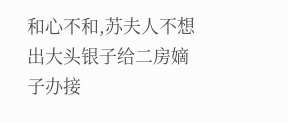和心不和,苏夫人不想出大头银子给二房嫡子办接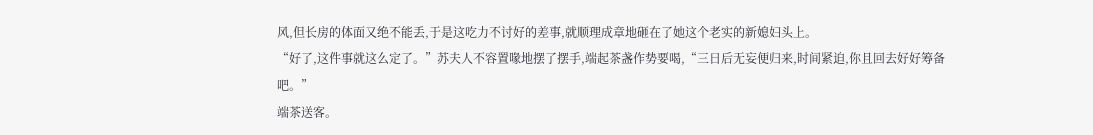风,但长房的体面又绝不能丢,于是这吃力不讨好的差事,就顺理成章地砸在了她这个老实的新媳妇头上。
“好了,这件事就这么定了。”苏夫人不容置喙地摆了摆手,端起茶盏作势要喝,“三日后无妄便归来,时间紧迫,你且回去好好筹备吧。”
端茶送客。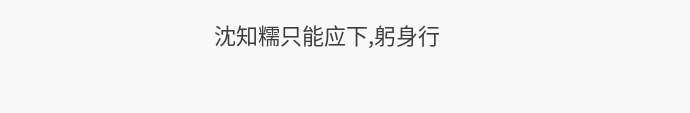沈知糯只能应下,躬身行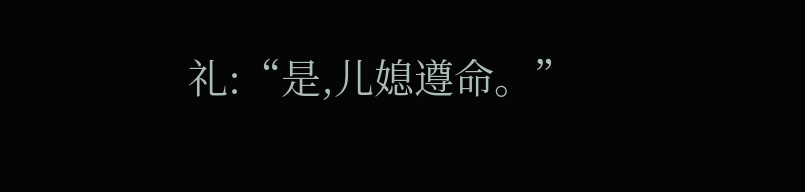礼:“是,儿媳遵命。”